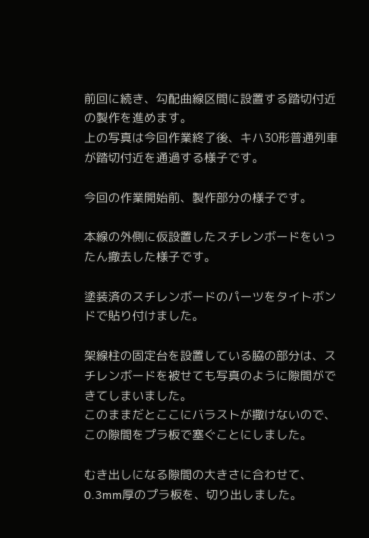前回に続き、勾配曲線区間に設置する踏切付近の製作を進めます。
上の写真は今回作業終了後、キハ30形普通列車が踏切付近を通過する様子です。

今回の作業開始前、製作部分の様子です。

本線の外側に仮設置したスチレンボードをいったん撤去した様子です。

塗装済のスチレンボードのパーツをタイトボンドで貼り付けました。

架線柱の固定台を設置している脇の部分は、スチレンボードを被せても写真のように隙間ができてしまいました。
このままだとここにバラストが撒けないので、この隙間をプラ板で塞ぐことにしました。

むき出しになる隙間の大きさに合わせて、0.3mm厚のプラ板を、切り出しました。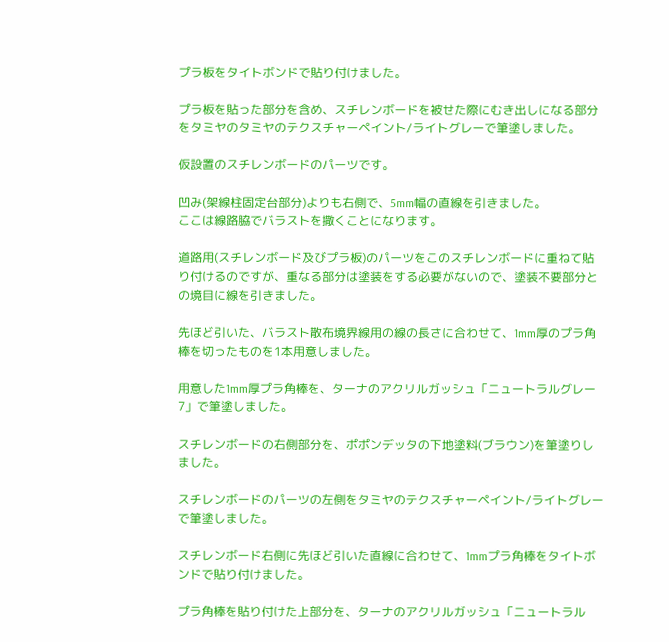プラ板をタイトボンドで貼り付けました。

プラ板を貼った部分を含め、スチレンボードを被せた際にむき出しになる部分をタミヤのタミヤのテクスチャーペイント/ライトグレーで筆塗しました。

仮設置のスチレンボードのパーツです。

凹み(架線柱固定台部分)よりも右側で、5mm幅の直線を引きました。
ここは線路脇でバラストを撒くことになります。

道路用(スチレンボード及びプラ板)のパーツをこのスチレンボードに重ねて貼り付けるのですが、重なる部分は塗装をする必要がないので、塗装不要部分との境目に線を引きました。

先ほど引いた、バラスト散布境界線用の線の長さに合わせて、1mm厚のプラ角棒を切ったものを1本用意しました。

用意した1mm厚プラ角棒を、ターナのアクリルガッシュ「ニュートラルグレー7」で筆塗しました。

スチレンボードの右側部分を、ポポンデッタの下地塗料(ブラウン)を筆塗りしました。

スチレンボードのパーツの左側をタミヤのテクスチャーペイント/ライトグレーで筆塗しました。

スチレンボード右側に先ほど引いた直線に合わせて、1mmプラ角棒をタイトボンドで貼り付けました。

プラ角棒を貼り付けた上部分を、ターナのアクリルガッシュ「ニュートラル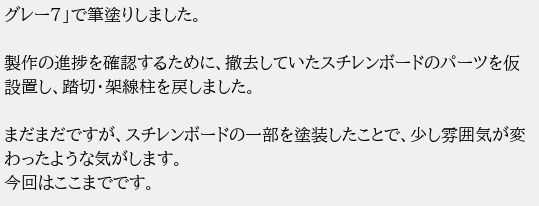グレー7」で筆塗りしました。

製作の進捗を確認するために、撤去していたスチレンボードのパーツを仮設置し、踏切・架線柱を戻しました。

まだまだですが、スチレンボードの一部を塗装したことで、少し雰囲気が変わったような気がします。
今回はここまでです。